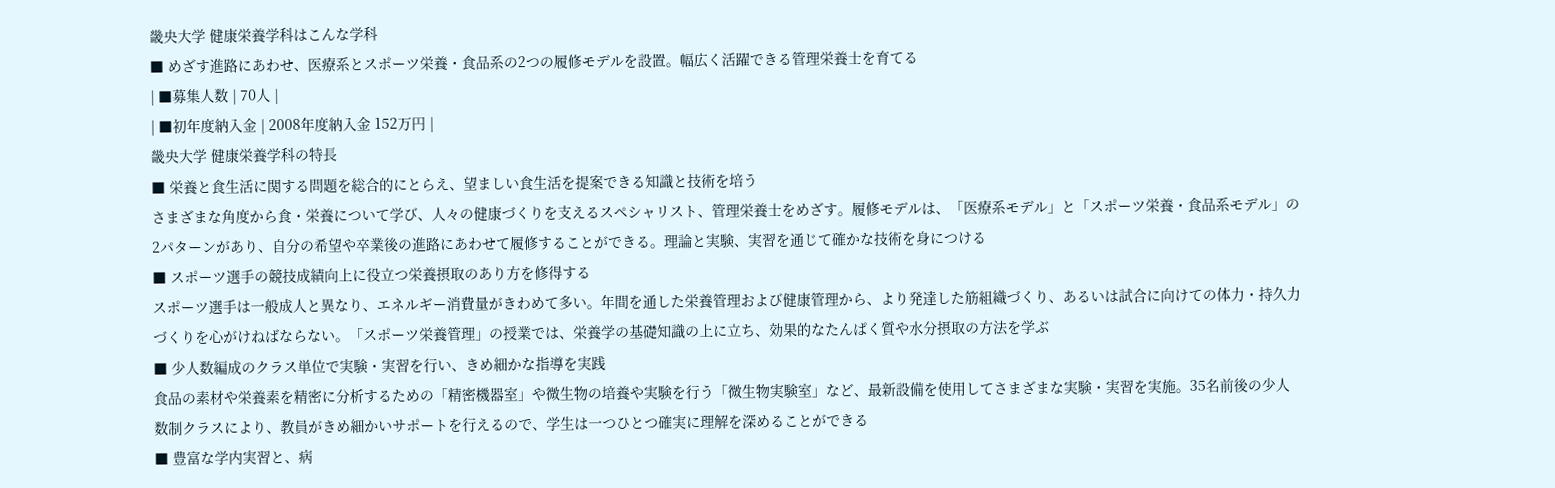畿央大学 健康栄養学科はこんな学科
■ めざす進路にあわせ、医療系とスポーツ栄養・食品系の2つの履修モデルを設置。幅広く活躍できる管理栄養士を育てる
| ■募集人数 | 70人 |
| ■初年度納入金 | 2008年度納入金 152万円 |
畿央大学 健康栄養学科の特長
■ 栄養と食生活に関する問題を総合的にとらえ、望ましい食生活を提案できる知識と技術を培う
さまざまな角度から食・栄養について学び、人々の健康づくりを支えるスペシャリスト、管理栄養士をめざす。履修モデルは、「医療系モデル」と「スポーツ栄養・食品系モデル」の2パターンがあり、自分の希望や卒業後の進路にあわせて履修することができる。理論と実験、実習を通じて確かな技術を身につける
■ スポーツ選手の競技成績向上に役立つ栄養摂取のあり方を修得する
スポーツ選手は一般成人と異なり、エネルギー消費量がきわめて多い。年間を通した栄養管理および健康管理から、より発達した筋組織づくり、あるいは試合に向けての体力・持久力づくりを心がけねばならない。「スポーツ栄養管理」の授業では、栄養学の基礎知識の上に立ち、効果的なたんぱく質や水分摂取の方法を学ぶ
■ 少人数編成のクラス単位で実験・実習を行い、きめ細かな指導を実践
食品の素材や栄養素を精密に分析するための「精密機器室」や微生物の培養や実験を行う「微生物実験室」など、最新設備を使用してさまざまな実験・実習を実施。35名前後の少人数制クラスにより、教員がきめ細かいサポートを行えるので、学生は一つひとつ確実に理解を深めることができる
■ 豊富な学内実習と、病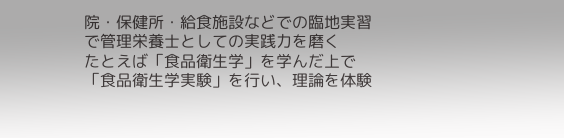院・保健所・給食施設などでの臨地実習で管理栄養士としての実践力を磨く
たとえば「食品衛生学」を学んだ上で「食品衛生学実験」を行い、理論を体験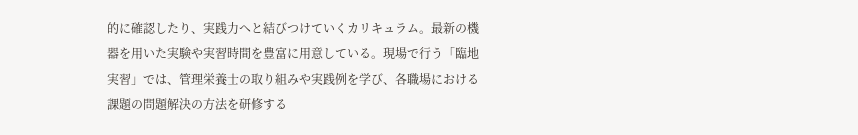的に確認したり、実践力へと結びつけていくカリキュラム。最新の機器を用いた実験や実習時間を豊富に用意している。現場で行う「臨地実習」では、管理栄養士の取り組みや実践例を学び、各職場における課題の問題解決の方法を研修する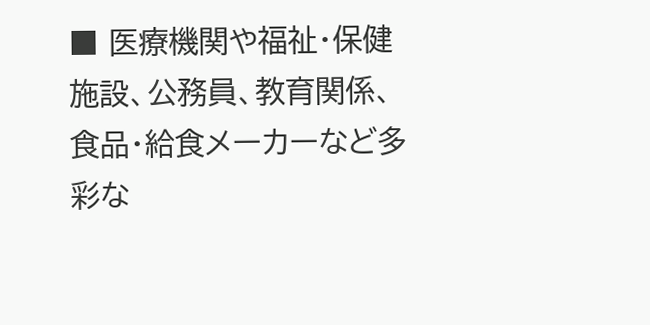■ 医療機関や福祉・保健施設、公務員、教育関係、食品・給食メーカーなど多彩な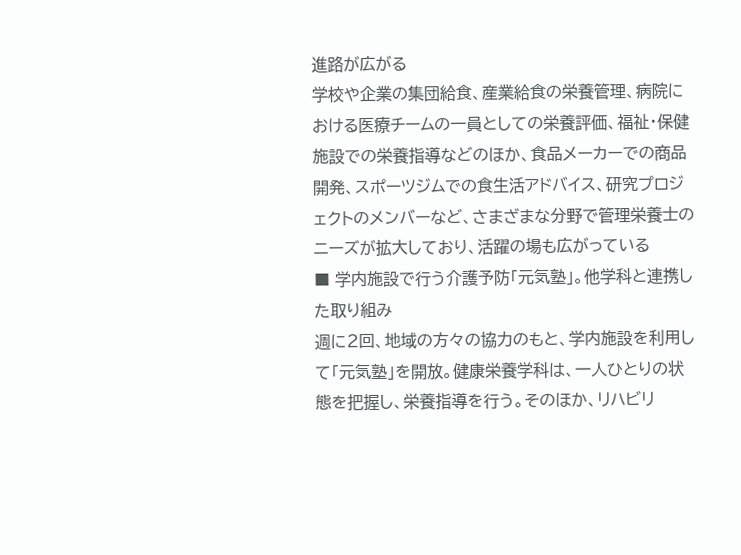進路が広がる
学校や企業の集団給食、産業給食の栄養管理、病院における医療チームの一員としての栄養評価、福祉・保健施設での栄養指導などのほか、食品メーカーでの商品開発、スポーツジムでの食生活アドバイス、研究プロジェクトのメンバーなど、さまざまな分野で管理栄養士のニーズが拡大しており、活躍の場も広がっている
■ 学内施設で行う介護予防「元気塾」。他学科と連携した取り組み
週に2回、地域の方々の協力のもと、学内施設を利用して「元気塾」を開放。健康栄養学科は、一人ひとりの状態を把握し、栄養指導を行う。そのほか、リハビリ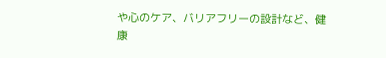や心のケア、バリアフリーの設計など、健康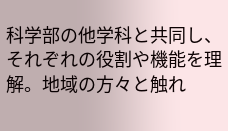科学部の他学科と共同し、それぞれの役割や機能を理解。地域の方々と触れ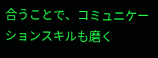合うことで、コミュニケーションスキルも磨く